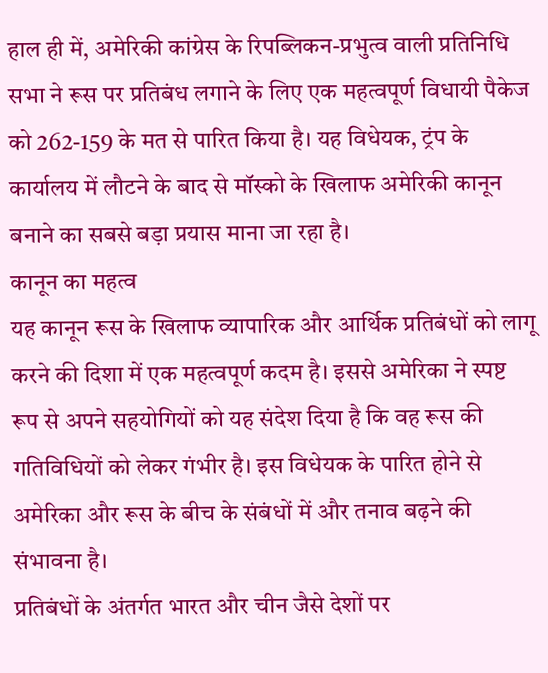हाल ही में, अमेरिकी कांग्रेस के रिपब्लिकन-प्रभुत्व वाली प्रतिनिधि सभा ने रूस पर प्रतिबंध लगाने के लिए एक महत्वपूर्ण विधायी पैकेज को 262-159 के मत से पारित किया है। यह विधेयक, ट्रंप के कार्यालय में लौटने के बाद से मॉस्को के खिलाफ अमेरिकी कानून बनाने का सबसे बड़ा प्रयास माना जा रहा है।
कानून का महत्व
यह कानून रूस के खिलाफ व्यापारिक और आर्थिक प्रतिबंधों को लागू करने की दिशा में एक महत्वपूर्ण कदम है। इससे अमेरिका ने स्पष्ट रूप से अपने सहयोगियों को यह संदेश दिया है कि वह रूस की गतिविधियों को लेकर गंभीर है। इस विधेयक के पारित होने से अमेरिका और रूस के बीच के संबंधों में और तनाव बढ़ने की संभावना है।
प्रतिबंधों के अंतर्गत भारत और चीन जैसे देशों पर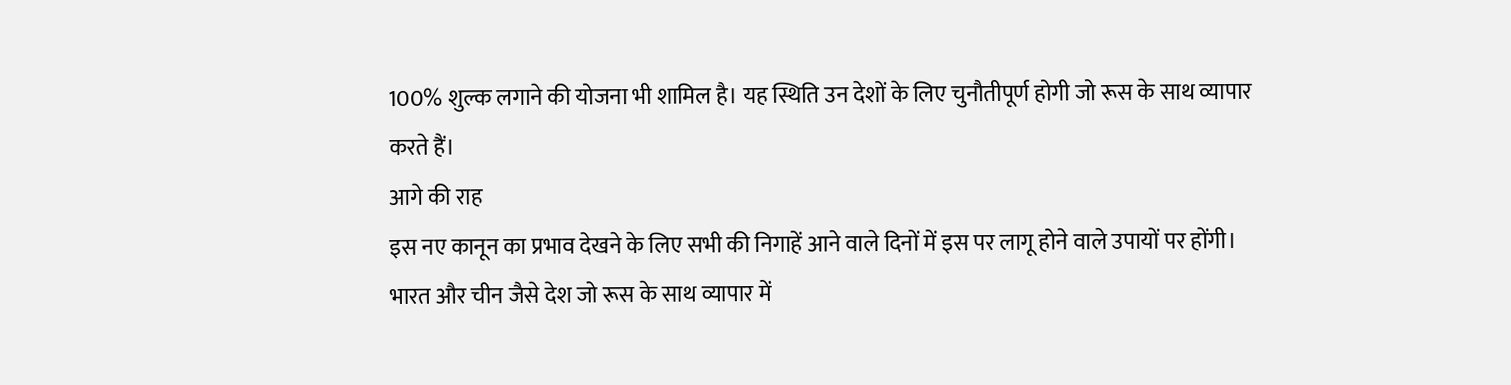100% शुल्क लगाने की योजना भी शामिल है। यह स्थिति उन देशों के लिए चुनौतीपूर्ण होगी जो रूस के साथ व्यापार करते हैं।
आगे की राह
इस नए कानून का प्रभाव देखने के लिए सभी की निगाहें आने वाले दिनों में इस पर लागू होने वाले उपायों पर होंगी। भारत और चीन जैसे देश जो रूस के साथ व्यापार में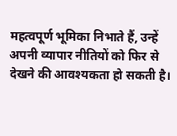महत्वपूर्ण भूमिका निभाते हैं, उन्हें अपनी व्यापार नीतियों को फिर से देखने की आवश्यकता हो सकती है।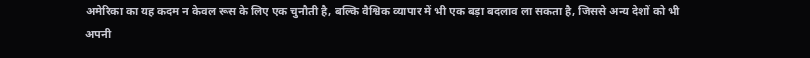अमेरिका का यह कदम न केवल रूस के लिए एक चुनौती है, बल्कि वैश्विक व्यापार में भी एक बड़ा बदलाव ला सकता है, जिससे अन्य देशों को भी अपनी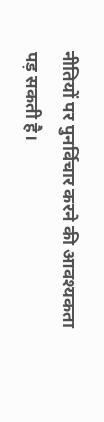नीतियों पर पुनर्विचार करने की आवश्यकता पड़ सकती है।